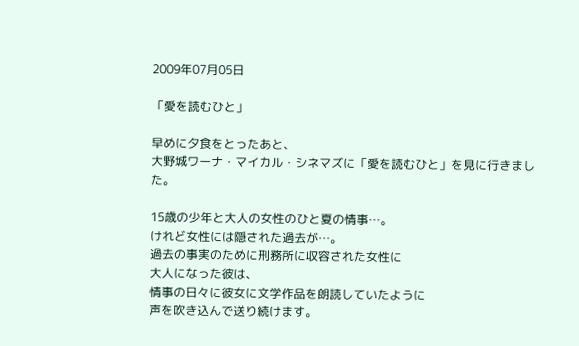2009年07月05日

「愛を読むひと」

早めに夕食をとったあと、
大野城ワーナ・マイカル・シネマズに「愛を読むひと」を見に行きました。

15歳の少年と大人の女性のひと夏の情事…。
けれど女性には隠された過去が…。
過去の事実のために刑務所に収容された女性に
大人になった彼は、
情事の日々に彼女に文学作品を朗読していたように
声を吹き込んで送り続けます。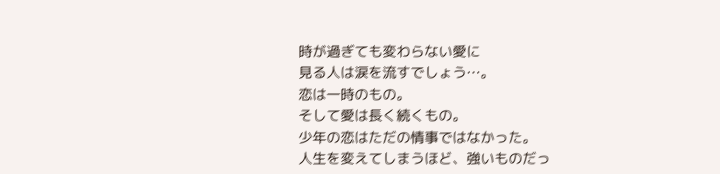時が過ぎても変わらない愛に
見る人は涙を流すでしょう…。
恋は一時のもの。
そして愛は長く続くもの。
少年の恋はただの情事ではなかった。
人生を変えてしまうほど、強いものだっ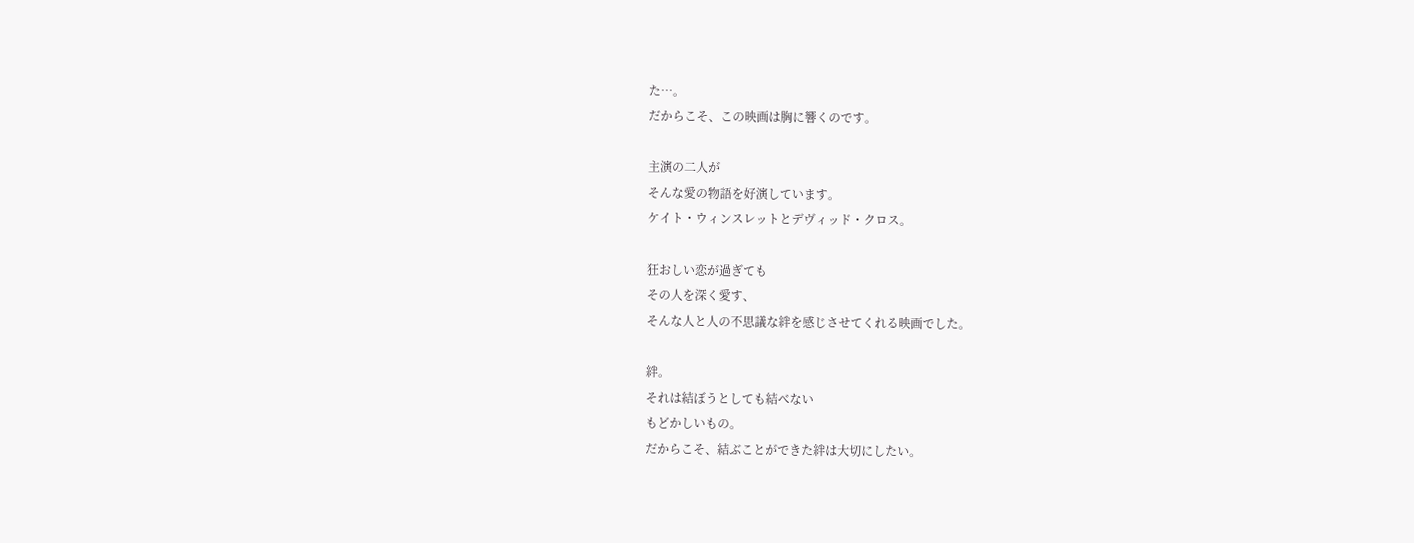た…。
だからこそ、この映画は胸に響くのです。

主演の二人が
そんな愛の物語を好演しています。
ケイト・ウィンスレットとデヴィッド・クロス。

狂おしい恋が過ぎても
その人を深く愛す、
そんな人と人の不思議な絆を感じさせてくれる映画でした。

絆。
それは結ぼうとしても結べない
もどかしいもの。
だからこそ、結ぶことができた絆は大切にしたい。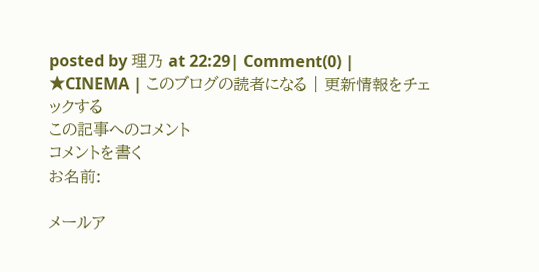posted by 理乃 at 22:29| Comment(0) | ★CINEMA | このブログの読者になる | 更新情報をチェックする
この記事へのコメント
コメントを書く
お名前:

メールア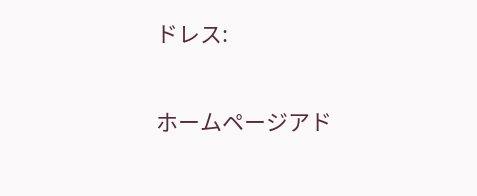ドレス:

ホームページアド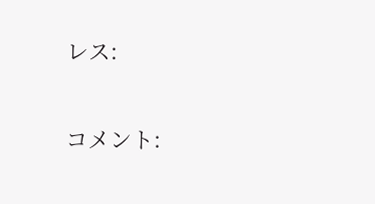レス:

コメント: